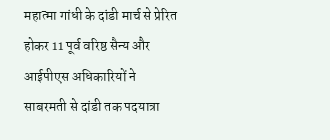महात्मा गांधी के दांडी मार्च से प्रेरित होकर 11 पूर्व वरिष्ठ सैन्य और आईपीएस अधिकारियों ने साबरमती से दांडी तक पदयात्रा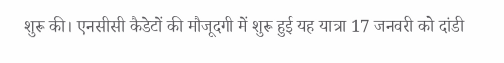शुरू की। एनसीसी कैडेटों की मौजूदगी में शुरू हुई यह यात्रा 17 जनवरी को दांडी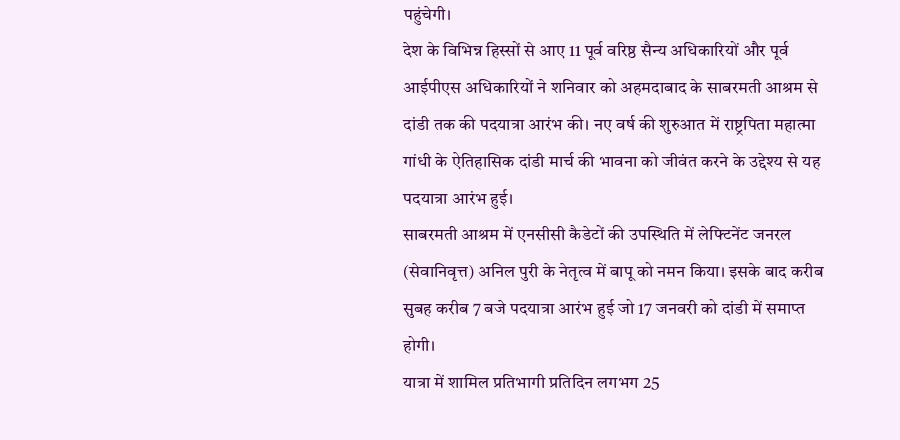पहुंचेगी।
देश के विभिन्न हिस्सों से आए 11 पूर्व वरिष्ठ सैन्य अधिकारियों और पूर्व आईपीएस अधिकारियों ने शनिवार को अहमदाबाद के साबरमती आश्रम से दांडी तक की पदयात्रा आरंभ की। नए वर्ष की शुरुआत में राष्ट्रपिता महात्मा गांधी के ऐतिहासिक दांडी मार्च की भावना को जीवंत करने के उद्देश्य से यह पदयात्रा आरंभ हुई।
साबरमती आश्रम में एनसीसी कैडेटों की उपस्थिति में लेफ्टिनेंट जनरल (सेवानिवृत्त) अनिल पुरी के नेतृत्व में बापू को नमन किया। इसके बाद करीब सुबह करीब 7 बजे पदयात्रा आरंभ हुई जो 17 जनवरी को दांडी में समाप्त होगी।
यात्रा में शामिल प्रतिभागी प्रतिदिन लगभग 25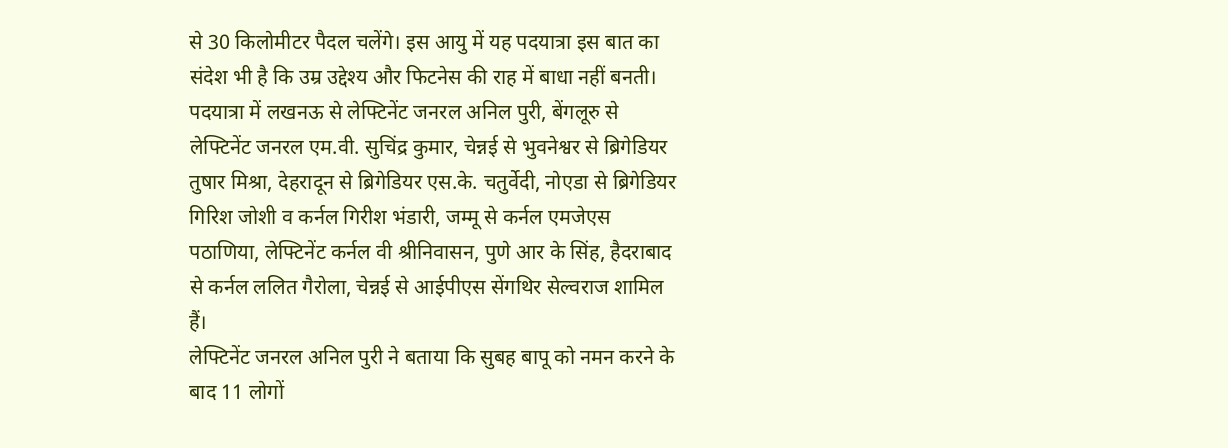से 30 किलोमीटर पैदल चलेंगे। इस आयु में यह पदयात्रा इस बात का संदेश भी है कि उम्र उद्देश्य और फिटनेस की राह में बाधा नहीं बनती।
पदयात्रा में लखनऊ से लेफ्टिनेंट जनरल अनिल पुरी, बेंगलूरु से लेफ्टिनेंट जनरल एम.वी. सुचिंद्र कुमार, चेन्नई से भुवनेश्वर से ब्रिगेडियर तुषार मिश्रा, देहरादून से ब्रिगेडियर एस.के. चतुर्वेदी, नोएडा से ब्रिगेडियर गिरिश जोशी व कर्नल गिरीश भंडारी, जम्मू से कर्नल एमजेएस पठाणिया, लेफ्टिनेंट कर्नल वी श्रीनिवासन, पुणे आर के सिंह, हैदराबाद से कर्नल ललित गैरोला, चेन्नई से आईपीएस सेंगथिर सेल्वराज शामिल हैं।
लेफ्टिनेंट जनरल अनिल पुरी ने बताया कि सुबह बापू को नमन करने के बाद 11 लोगों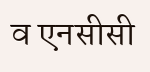व एनसीसी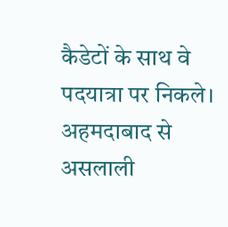कैडेटों के साथ वे पदयात्रा पर निकले। अहमदाबाद से असलाली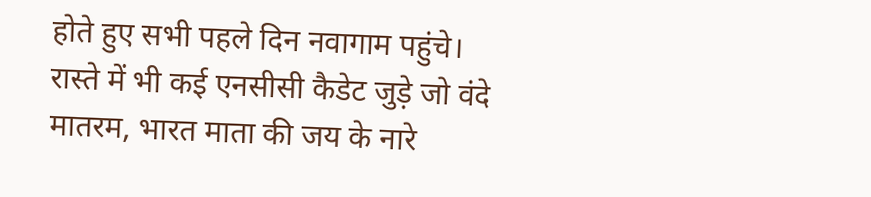होते हुए सभी पहले दिन नवागाम पहुंचे। रास्ते में भी कई एनसीसी कैडेट जुड़े जो वंदे मातरम, भारत माता की जय के नारे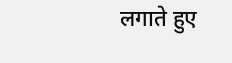लगाते हुए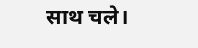साथ चले।